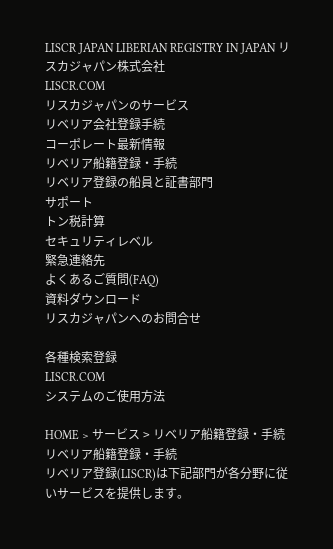LISCR JAPAN LIBERIAN REGISTRY IN JAPAN リスカジャパン株式会社
LISCR.COM
リスカジャパンのサービス
リベリア会社登録手続
コーポレート最新情報
リベリア船籍登録・手続
リベリア登録の船員と証書部門
サポート
トン税計算
セキュリティレベル
緊急連絡先
よくあるご質問(FAQ)
資料ダウンロード
リスカジャパンへのお問合せ

各種検索登録
LISCR.COM
システムのご使用方法

HOME > サービス > リベリア船籍登録・手続
リベリア船籍登録・手続
リベリア登録(LISCR)は下記部門が各分野に従いサービスを提供します。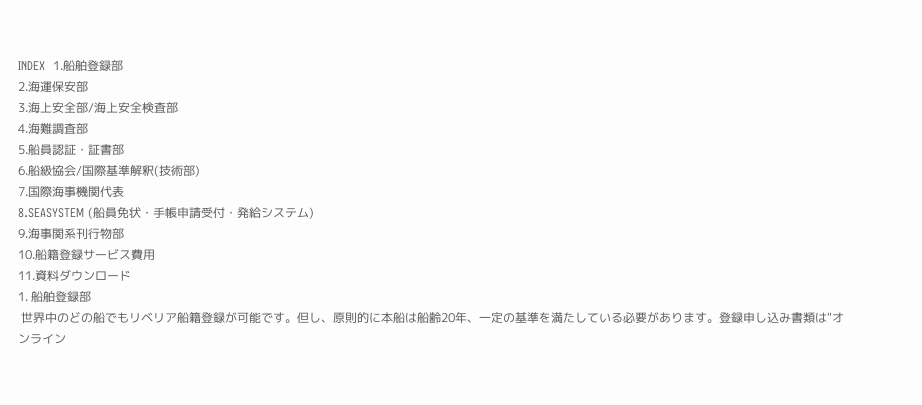INDEX  1.船舶登録部
2.海運保安部
3.海上安全部/海上安全検査部
4.海難調査部
5.船員認証・証書部
6.船級協会/国際基準解釈(技術部)
7.国際海事機関代表
8.SEASYSTEM (船員免状・手帳申請受付・発給システム)
9.海事関系刊行物部
10.船籍登録サービス費用
11.資料ダウンロード
1. 船舶登録部
 世界中のどの船でもリベリア船籍登録が可能です。但し、原則的に本船は船齢20年、一定の基準を満たしている必要があります。登録申し込み書類は"オンライン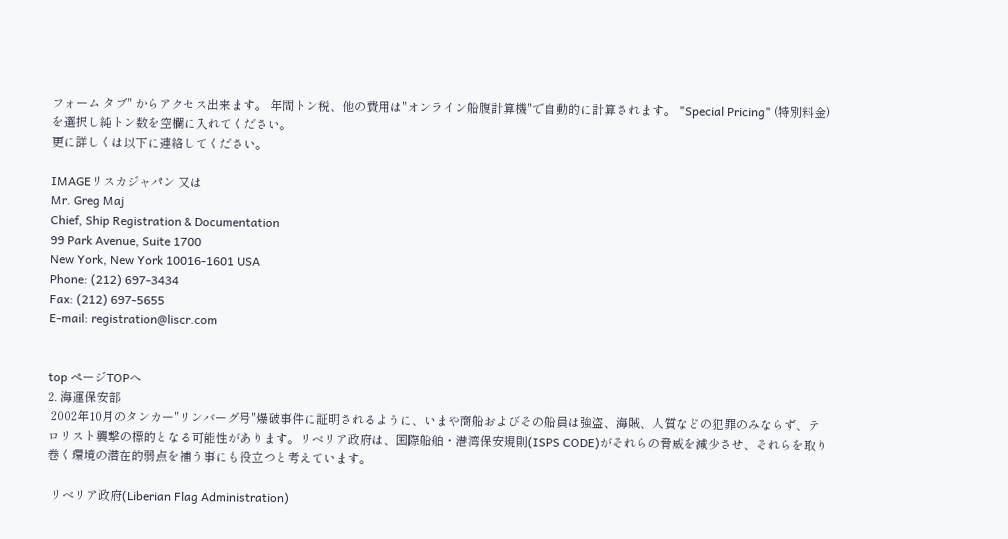フォーム タブ" からアクセス出来ます。 年間トン税、他の費用は"オンライン船腹計算機"で自動的に計算されます。 "Special Pricing" (特別料金)を選択し純トン数を空欄に入れてください。
更に詳しくは以下に連絡してください。

IMAGEリスカジャパン 又は
Mr. Greg Maj
Chief, Ship Registration & Documentation
99 Park Avenue, Suite 1700
New York, New York 10016-1601 USA
Phone: (212) 697-3434
Fax: (212) 697-5655
E-mail: registration@liscr.com


top ページTOPへ
2. 海運保安部
 2002年10月のタンカー"リンバーグ号"爆破事件に証明されるように、いまや商船およびその船員は強盗、海賊、人質などの犯罪のみならず、テロリスト襲撃の標的となる可能性があります。リベリア政府は、国際船舶・港湾保安規則(ISPS CODE)がそれらの脅威を減少させ、それらを取り巻く環境の潜在的弱点を補う事にも役立つと考えています。

 リベリア政府(Liberian Flag Administration)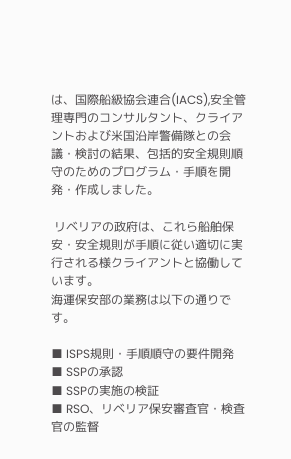は、国際船級協会連合(IACS),安全管理専門のコンサルタント、クライアントおよび米国沿岸警備隊との会議・検討の結果、包括的安全規則順守のためのプログラム・手順を開発・作成しました。

 リベリアの政府は、これら船舶保安・安全規則が手順に従い適切に実行される様クライアントと協働しています。
海運保安部の業務は以下の通りです。

■ ISPS規則・手順順守の要件開発
■ SSPの承認
■ SSPの実施の検証
■ RSO、リベリア保安審査官・検査官の監督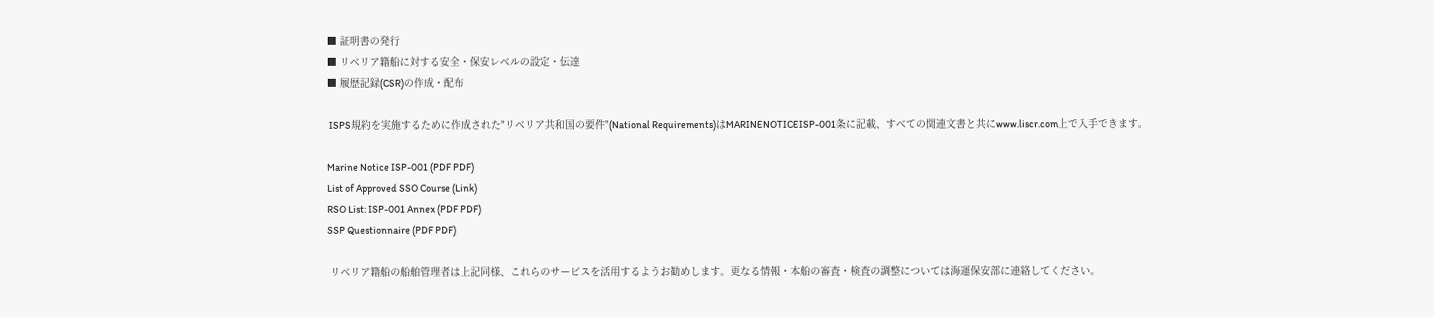■ 証明書の発行
■ リベリア籍船に対する安全・保安レベルの設定・伝達
■ 履歴記録(CSR)の作成・配布

 ISPS規約を実施するために作成された"リベリア共和国の要件"(National Requirements)はMARINENOTICEISP-001条に記載、すべての関連文書と共にwww.liscr.com上で入手できます。

Marine Notice ISP-001 (PDF PDF)
List of Approved SSO Course (Link)
RSO List: ISP-001 Annex (PDF PDF)
SSP Questionnaire (PDF PDF)

 リベリア籍船の船舶管理者は上記同様、これらのサービスを活用するようお勧めします。更なる情報・本船の審査・検査の調整については海運保安部に連絡してください。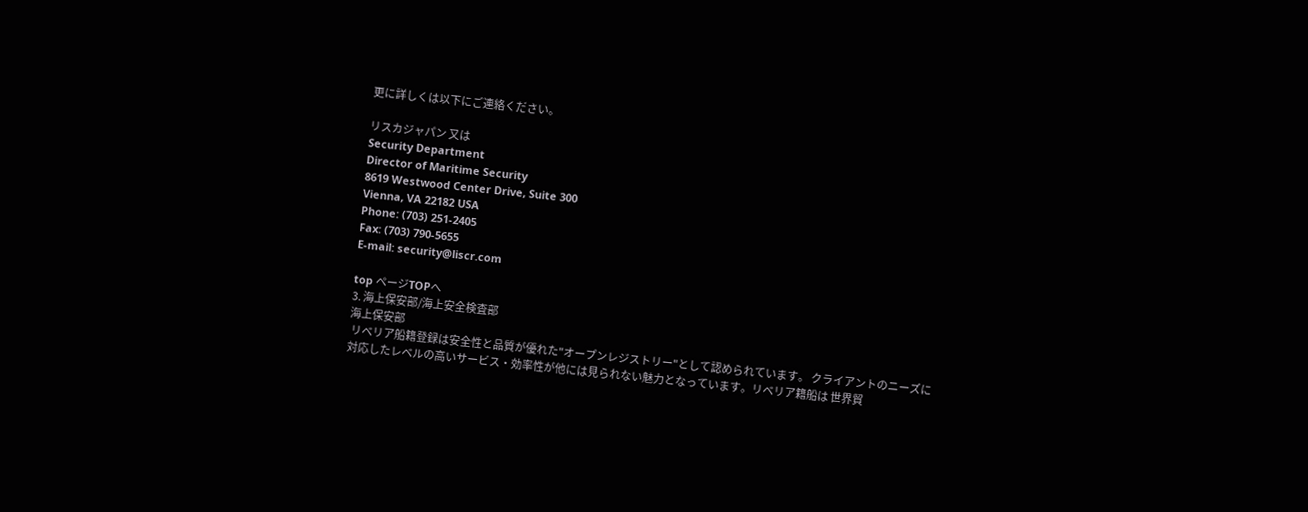更に詳しくは以下にご連絡ください。

リスカジャパン 又は
Security Department
Director of Maritime Security
8619 Westwood Center Drive, Suite 300
Vienna, VA 22182 USA
Phone: (703) 251-2405
Fax: (703) 790-5655
E-mail: security@liscr.com

top ページTOPへ
3. 海上保安部/海上安全検査部
海上保安部
 リベリア船籍登録は安全性と品質が優れた"オープンレジストリー"として認められています。 クライアントのニーズに対応したレベルの高いサービス・効率性が他には見られない魅力となっています。リベリア籍船は 世界貿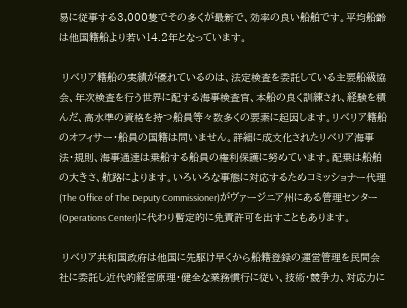易に従事する3,000隻でその多くが最新で、効率の良い船舶です。平均船齢は他国籍船より若い14.2年となっています。

 リベリア籍船の実績が優れているのは、法定検査を委託している主要船級協会、年次検査を行う世界に配する海事検査官、本船の良く訓練され、経験を積んだ、高水準の資格を持つ船員等々数多くの要素に起因します。リベリア籍船のオフィサー・船員の国籍は問いません。詳細に成文化されたリベリア海事法・規則、海事通達は乗船する船員の権利保護に努めています。配乗は船舶の大きさ、航路によります。いろいろな事態に対応するためコミッショナー代理(The Office of The Deputy Commissioner)がヴァージニア州にある管理センター(Operations Center)に代わり暫定的に免責許可を出すこともあります。

 リベリア共和国政府は他国に先駆け早くから船籍登録の運営管理を民間会社に委託し近代的経営原理・健全な業務慣行に従い、技術・競争力、対応力に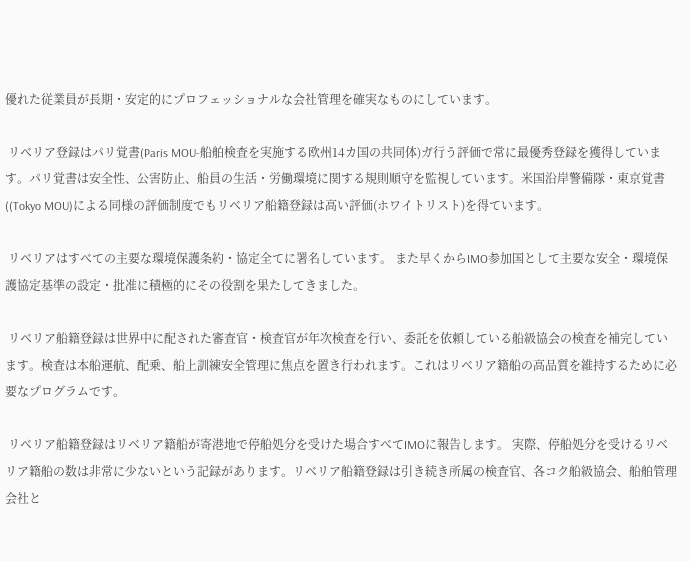優れた従業員が長期・安定的にプロフェッショナルな会社管理を確実なものにしています。

 リベリア登録はパリ覚書(Paris MOU-船舶検査を実施する欧州14カ国の共同体)ガ行う評価で常に最優秀登録を獲得しています。パリ覚書は安全性、公害防止、船員の生活・労働環境に関する規則順守を監視しています。米国沿岸警備隊・東京覚書((Tokyo MOU)による同様の評価制度でもリベリア船籍登録は高い評価(ホワイトリスト)を得ています。

 リベリアはすべての主要な環境保護条約・協定全てに署名しています。 また早くからIMO参加国として主要な安全・環境保護協定基準の設定・批准に積極的にその役割を果たしてきました。

 リベリア船籍登録は世界中に配された審査官・検査官が年次検査を行い、委託を依頼している船級協会の検査を補完しています。検査は本船運航、配乗、船上訓練安全管理に焦点を置き行われます。これはリベリア籍船の高品質を維持するために必要なプログラムです。

 リベリア船籍登録はリベリア籍船が寄港地で停船処分を受けた場合すべてIMOに報告します。 実際、停船処分を受けるリベリア籍船の数は非常に少ないという記録があります。リベリア船籍登録は引き続き所属の検査官、各コク船級協会、船舶管理会社と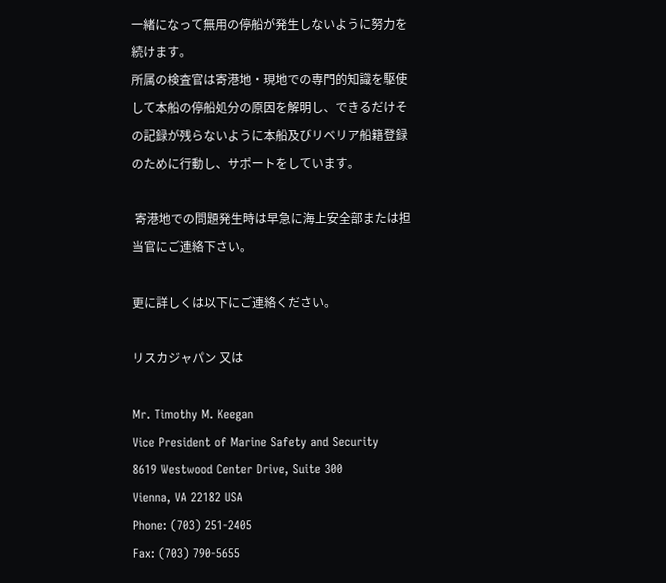一緒になって無用の停船が発生しないように努力を続けます。
所属の検査官は寄港地・現地での専門的知識を駆使して本船の停船処分の原因を解明し、できるだけその記録が残らないように本船及びリベリア船籍登録のために行動し、サポートをしています。

 寄港地での問題発生時は早急に海上安全部または担当官にご連絡下さい。

更に詳しくは以下にご連絡ください。

リスカジャパン 又は

Mr. Timothy M. Keegan
Vice President of Marine Safety and Security
8619 Westwood Center Drive, Suite 300
Vienna, VA 22182 USA
Phone: (703) 251-2405
Fax: (703) 790-5655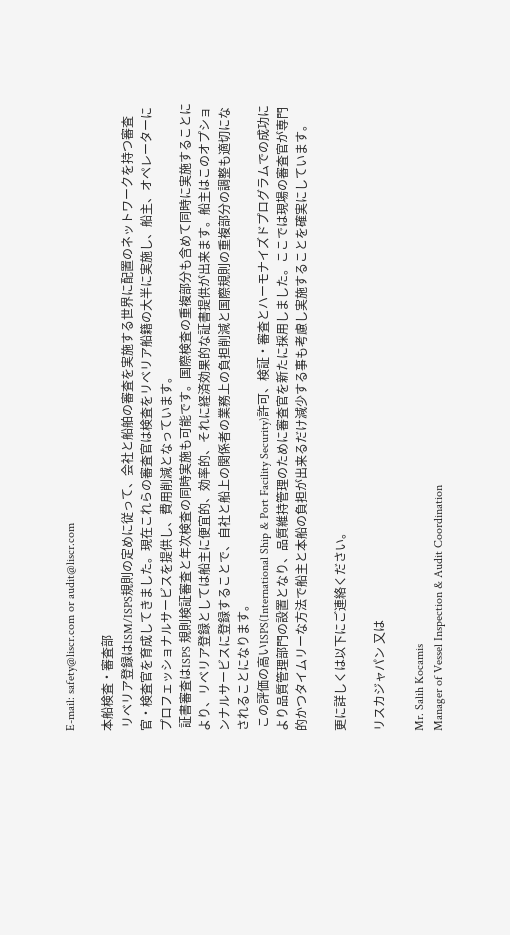E-mail: safety@liscr.com or audit@liscr.com

本船検査・審査部
 リベリア登録はISM/ISPS規則の定めに従って、会社と船舶の審査を実施する世界に配置のネットワークを持つ審査官・検査官を育成してきました。現在これらの審査官は検査をリベリア船籍の大半に実施し、船主、オペレーターにプロフェッショナルサービスを提供し、費用削減となっています。
 証書審査はISPS 規則検証審査と年次検査の同時実施も可能です。国際検査の重複部分も含めて同時に実施することにより、リベリア登録としては船主に便宜的、効率的、それに経済効果的な証書提供が出来ます。船主はこのオプションナルサービスに登録することで、自社と船上の関係者の業務上の負担削減と国際規則の重複部分の調整も適切になされることになります。
 この評価の高いISPS(International Ship & Port Facility Security)許可、検証・審査とハーモナイズドプログラムでの成功により品質管理部門の設置となり、品質維持管理のために審査官を新たに採用しました。ここでは現場の審査官が専門的かつタイムリーな方法で船主と本船の負担が出来るだけ減少する事も考慮し実施することを確実にしています。

更に詳しくは以下にご連絡ください。

リスカジャパン 又は

Mr. Salih Kocamis
Manager of Vessel Inspection & Audit Coordination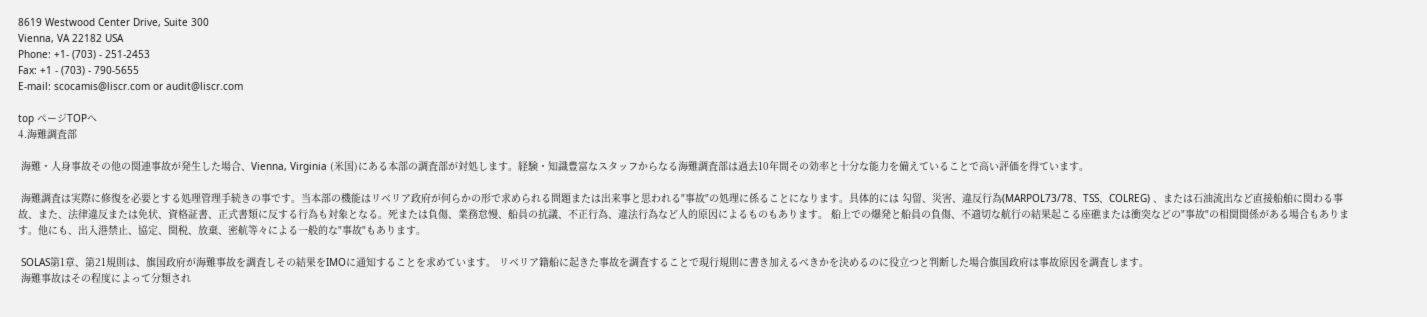8619 Westwood Center Drive, Suite 300
Vienna, VA 22182 USA
Phone: +1- (703) - 251-2453
Fax: +1 - (703) - 790-5655
E-mail: scocamis@liscr.com or audit@liscr.com

top ページTOPへ
4.海難調査部

 海難・人身事故その他の関連事故が発生した場合、Vienna, Virginia (米国)にある本部の調査部が対処します。経験・知識豊富なスタッフからなる海難調査部は過去10年間その効率と十分な能力を備えていることで高い評価を得ています。

 海難調査は実際に修復を必要とする処理管理手続きの事です。当本部の機能はリベリア政府が何らかの形で求められる問題または出来事と思われる"事故"の処理に係ることになります。具体的には 勾留、災害、違反行為(MARPOL73/78、TSS、COLREG) 、または石油流出など直接船舶に関わる事故、また、法律違反または免状、資格証書、正式書類に反する行為も対象となる。死または負傷、業務怠慢、船員の抗議、不正行為、違法行為など人的原因によるものもあります。 船上での爆発と船員の負傷、不適切な航行の結果起こる座礁または衝突などの"事故"の相関関係がある場合もあります。他にも、出入港禁止、協定、関税、放棄、密航等々による一般的な"事故"もあります。

 SOLAS第1章、第21規則は、旗国政府が海難事故を調査しその結果をIMOに通知することを求めています。 リベリア籍船に起きた事故を調査することで現行規則に書き加えるべきかを決めるのに役立つと判断した場合旗国政府は事故原因を調査します。
 海難事故はその程度によって分類され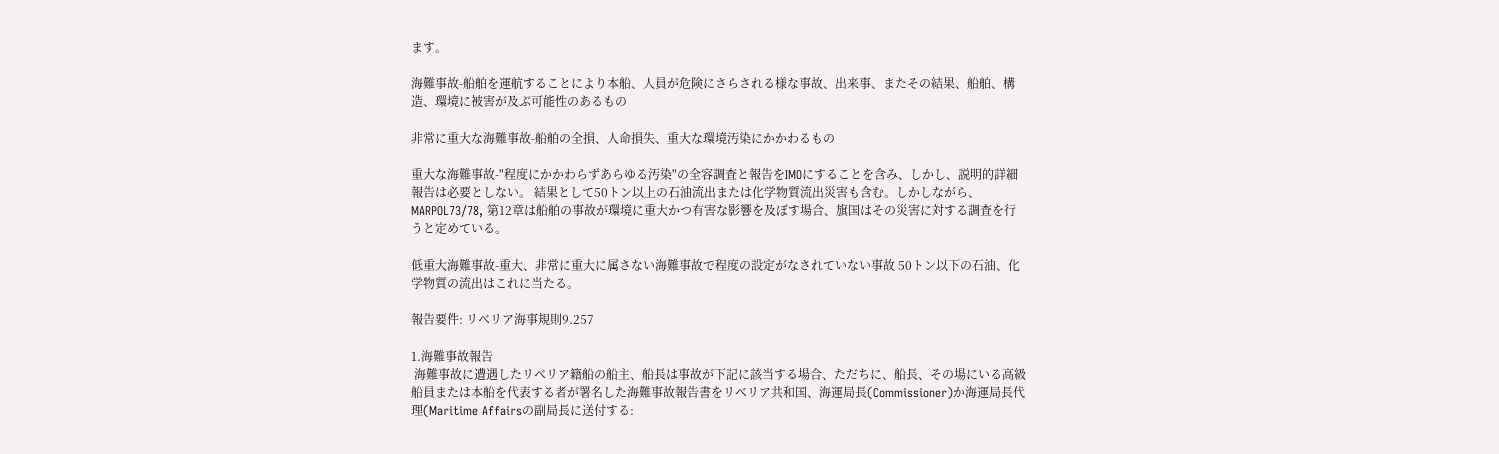ます。

海難事故-船舶を運航することにより本船、人員が危険にさらされる様な事故、出来事、またその結果、船舶、構造、環境に被害が及ぶ可能性のあるもの

非常に重大な海難事故-船舶の全損、人命損失、重大な環境汚染にかかわるもの

重大な海難事故-"程度にかかわらずあらゆる汚染"の全容調査と報告をIMOにすることを含み、しかし、説明的詳細報告は必要としない。 結果として50トン以上の石油流出または化学物質流出災害も含む。しかしながら、MARPOL73/78, 第12章は船舶の事故が環境に重大かつ有害な影響を及ぼす場合、旗国はその災害に対する調査を行うと定めている。

低重大海難事故-重大、非常に重大に属さない海難事故で程度の設定がなされていない事故 50トン以下の石油、化学物質の流出はこれに当たる。

報告要件: リベリア海事規則9.257

1.海難事故報告
 海難事故に遭遇したリベリア籍船の船主、船長は事故が下記に該当する場合、ただちに、船長、その場にいる高級船員または本船を代表する者が署名した海難事故報告書をリベリア共和国、海運局長(Commissioner)か海運局長代理(Maritime Affairsの副局長に送付する: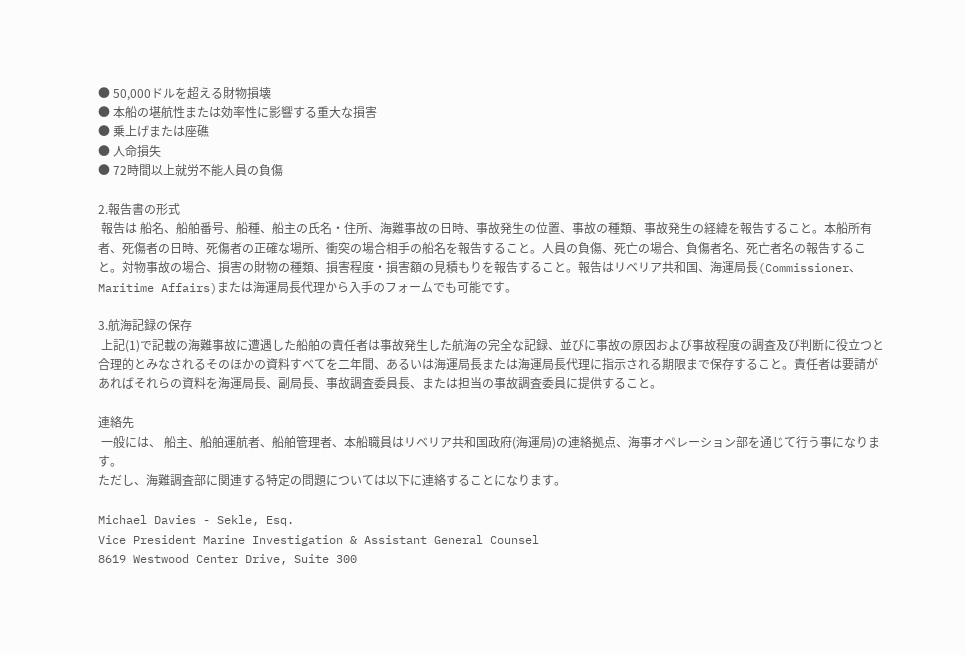● 50,000ドルを超える財物損壊
● 本船の堪航性または効率性に影響する重大な損害
● 乗上げまたは座礁
● 人命損失
● 72時間以上就労不能人員の負傷

2.報告書の形式
 報告は 船名、船舶番号、船種、船主の氏名・住所、海難事故の日時、事故発生の位置、事故の種類、事故発生の経緯を報告すること。本船所有者、死傷者の日時、死傷者の正確な場所、衝突の場合相手の船名を報告すること。人員の負傷、死亡の場合、負傷者名、死亡者名の報告すること。対物事故の場合、損害の財物の種類、損害程度・損害額の見積もりを報告すること。報告はリベリア共和国、海運局長(Commissioner、Maritime Affairs)または海運局長代理から入手のフォームでも可能です。

3.航海記録の保存
 上記(1)で記載の海難事故に遭遇した船舶の責任者は事故発生した航海の完全な記録、並びに事故の原因および事故程度の調査及び判断に役立つと合理的とみなされるそのほかの資料すべてを二年間、あるいは海運局長または海運局長代理に指示される期限まで保存すること。責任者は要請があればそれらの資料を海運局長、副局長、事故調査委員長、または担当の事故調査委員に提供すること。

連絡先
 一般には、 船主、船舶運航者、船舶管理者、本船職員はリベリア共和国政府(海運局)の連絡拠点、海事オペレーション部を通じて行う事になります。
ただし、海難調査部に関連する特定の問題については以下に連絡することになります。

Michael Davies - Sekle, Esq.
Vice President Marine Investigation & Assistant General Counsel
8619 Westwood Center Drive, Suite 300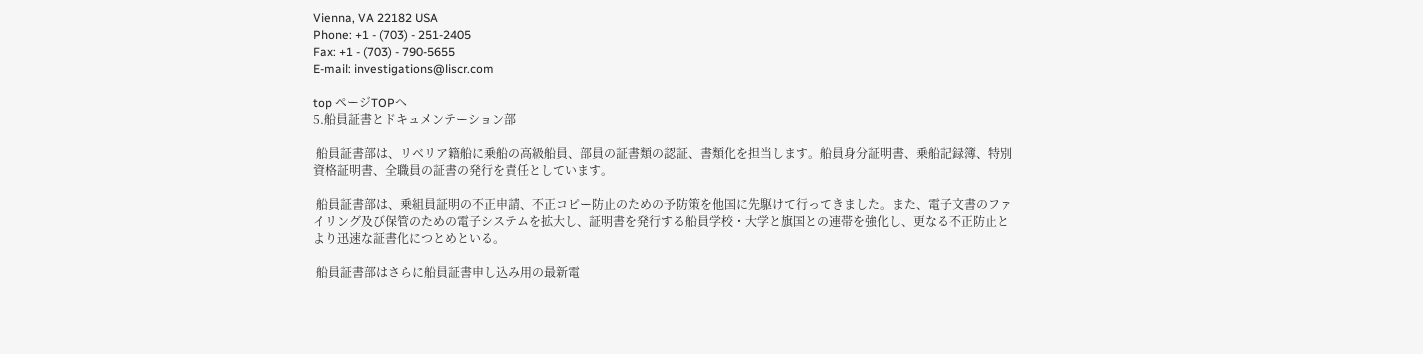Vienna, VA 22182 USA
Phone: +1 - (703) - 251-2405
Fax: +1 - (703) - 790-5655
E-mail: investigations@liscr.com

top ページTOPへ
5.船員証書とドキュメンテーション部

 船員証書部は、リベリア籍船に乗船の高級船員、部員の証書類の認証、書類化を担当します。船員身分証明書、乗船記録簿、特別資格証明書、全職員の証書の発行を責任としています。

 船員証書部は、乗組員証明の不正申請、不正コピー防止のための予防策を他国に先駆けて行ってきました。また、電子文書のファイリング及び保管のための電子システムを拡大し、証明書を発行する船員学校・大学と旗国との連帯を強化し、更なる不正防止とより迅速な証書化につとめといる。

 船員証書部はさらに船員証書申し込み用の最新電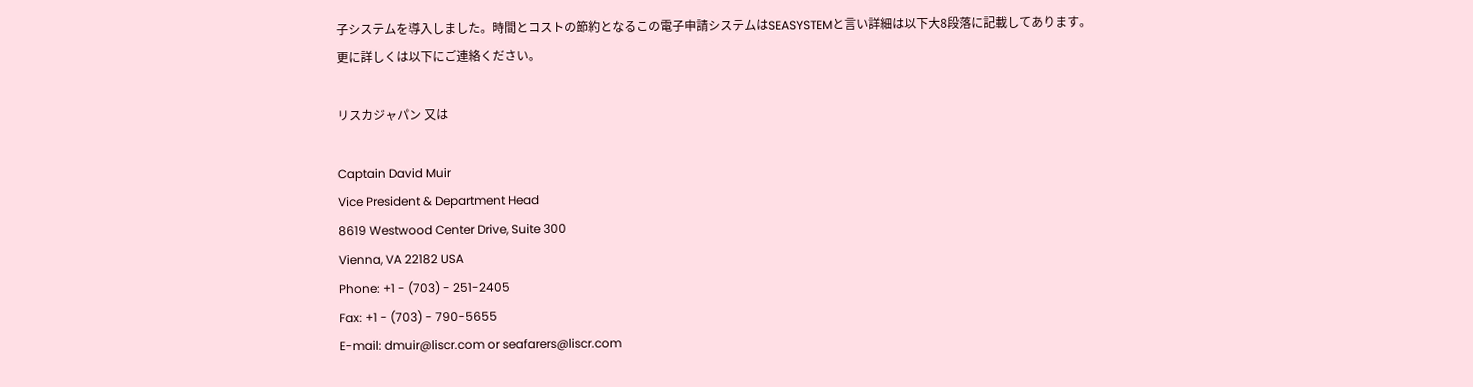子システムを導入しました。時間とコストの節約となるこの電子申請システムはSEASYSTEMと言い詳細は以下大8段落に記載してあります。
更に詳しくは以下にご連絡ください。

リスカジャパン 又は

Captain David Muir
Vice President & Department Head
8619 Westwood Center Drive, Suite 300
Vienna, VA 22182 USA
Phone: +1 - (703) - 251-2405
Fax: +1 - (703) - 790-5655
E-mail: dmuir@liscr.com or seafarers@liscr.com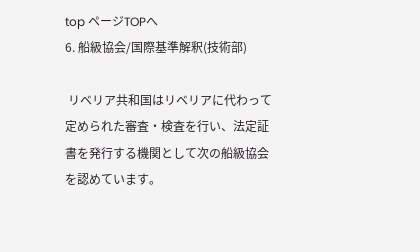top ページTOPへ
6. 船級協会/国際基準解釈(技術部)

 リベリア共和国はリベリアに代わって定められた審査・検査を行い、法定証書を発行する機関として次の船級協会を認めています。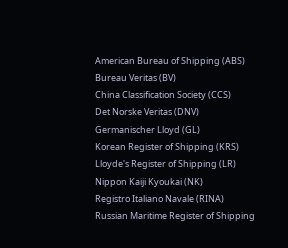American Bureau of Shipping (ABS)
Bureau Veritas (BV)
China Classification Society (CCS)
Det Norske Veritas (DNV)
Germanischer Lloyd (GL)
Korean Register of Shipping (KRS)
Lloyde's Register of Shipping (LR)
Nippon Kaiji Kyoukai (NK)
Registro Italiano Navale (RINA)
Russian Maritime Register of Shipping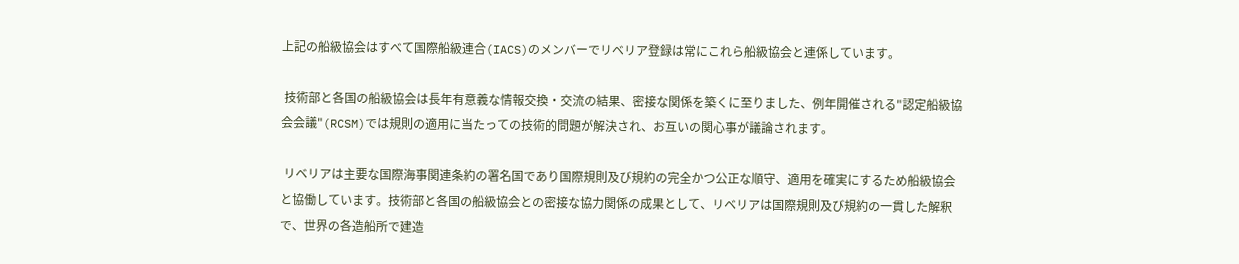上記の船級協会はすべて国際船級連合(IACS)のメンバーでリベリア登録は常にこれら船級協会と連係しています。

 技術部と各国の船級協会は長年有意義な情報交換・交流の結果、密接な関係を築くに至りました、例年開催される"認定船級協会会議"(RCSM)では規則の適用に当たっての技術的問題が解決され、お互いの関心事が議論されます。

 リベリアは主要な国際海事関連条約の署名国であり国際規則及び規約の完全かつ公正な順守、適用を確実にするため船級協会と協働しています。技術部と各国の船級協会との密接な協力関係の成果として、リベリアは国際規則及び規約の一貫した解釈で、世界の各造船所で建造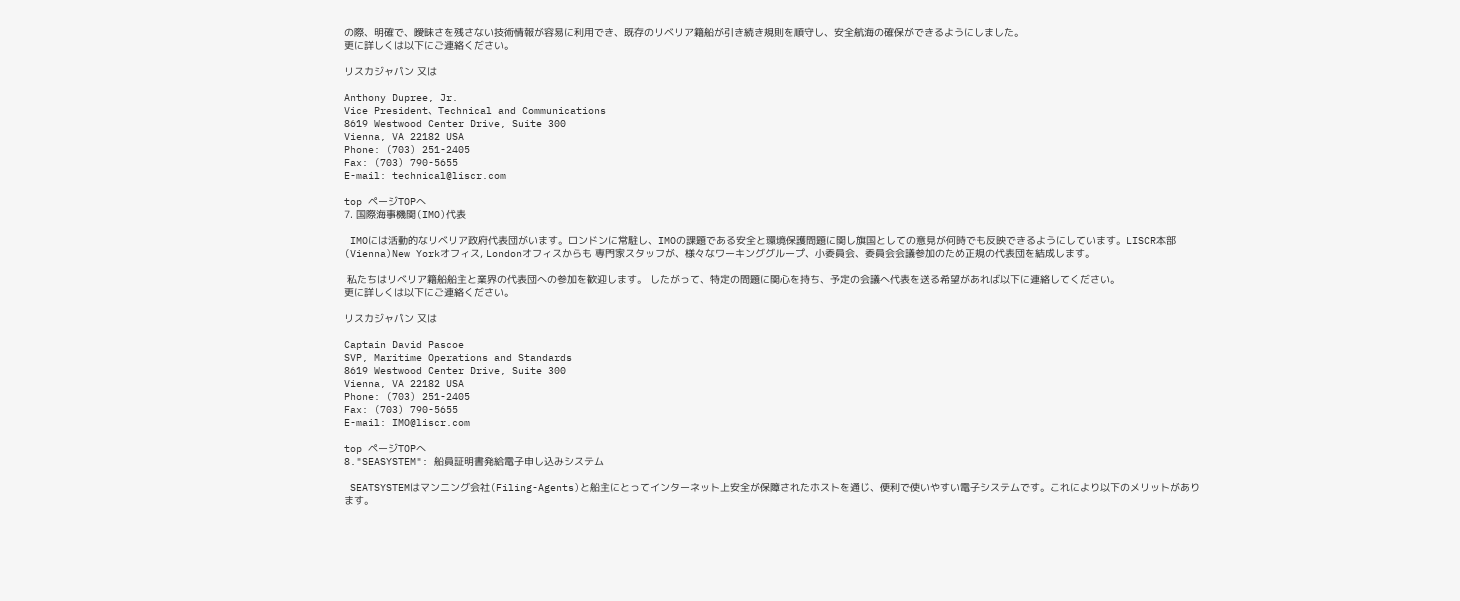の際、明確で、曖昧さを残さない技術情報が容易に利用でき、既存のリベリア籍船が引き続き規則を順守し、安全航海の確保ができるようにしました。
更に詳しくは以下にご連絡ください。

リスカジャパン 又は

Anthony Dupree, Jr.
Vice President、Technical and Communications
8619 Westwood Center Drive, Suite 300
Vienna, VA 22182 USA
Phone: (703) 251-2405
Fax: (703) 790-5655
E-mail: technical@liscr.com

top ページTOPへ
7. 国際海事機関(IMO)代表

 IMOには活動的なリベリア政府代表団がいます。ロンドンに常駐し、IMOの課題である安全と環境保護問題に関し旗国としての意見が何時でも反映できるようにしています。LISCR本部(Vienna)New Yorkオフィス, Londonオフィスからも 専門家スタッフが、様々なワーキンググループ、小委員会、委員会会議参加のため正規の代表団を結成します。

 私たちはリベリア籍船船主と業界の代表団への参加を歓迎します。 したがって、特定の問題に関心を持ち、予定の会議へ代表を送る希望があれば以下に連絡してください。
更に詳しくは以下にご連絡ください。

リスカジャパン 又は

Captain David Pascoe
SVP, Maritime Operations and Standards
8619 Westwood Center Drive, Suite 300
Vienna, VA 22182 USA
Phone: (703) 251-2405
Fax: (703) 790-5655
E-mail: IMO@liscr.com

top ページTOPへ
8."SEASYSTEM": 船員証明書発給電子申し込みシステム

 SEATSYSTEMはマンニング会社(Filing-Agents)と船主にとってインターネット上安全が保障されたホストを通じ、便利で使いやすい電子システムです。これにより以下のメリットがあります。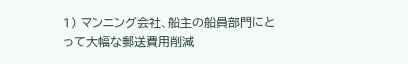1) マンニング会社、船主の船員部門にとって大幅な郵送費用削減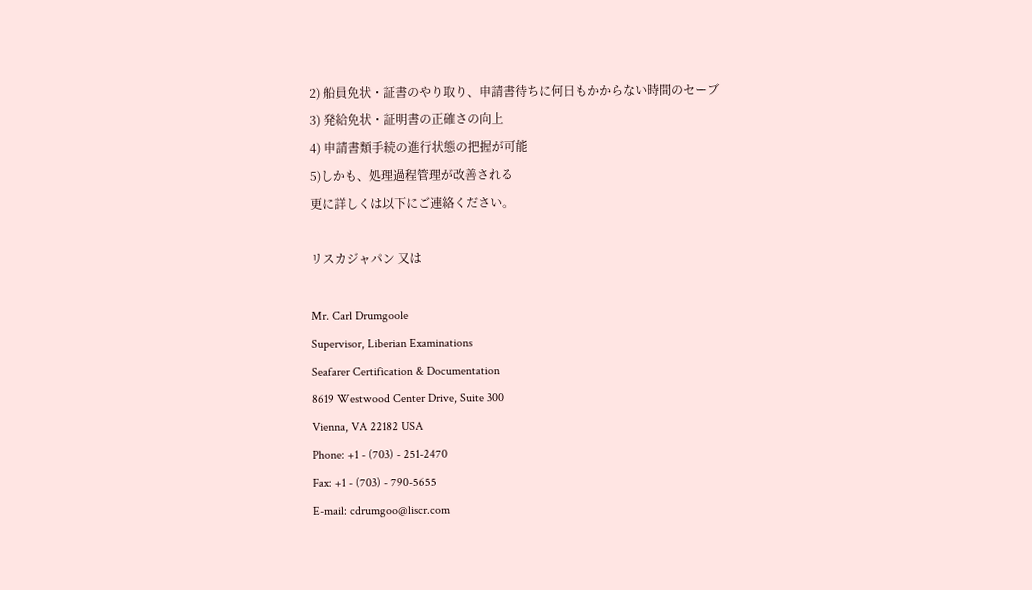2) 船員免状・証書のやり取り、申請書待ちに何日もかからない時間のセーブ
3) 発給免状・証明書の正確さの向上
4) 申請書類手続の進行状態の把握が可能
5)しかも、処理過程管理が改善される
更に詳しくは以下にご連絡ください。

リスカジャパン 又は

Mr. Carl Drumgoole
Supervisor, Liberian Examinations
Seafarer Certification & Documentation
8619 Westwood Center Drive, Suite 300
Vienna, VA 22182 USA
Phone: +1 - (703) - 251-2470
Fax: +1 - (703) - 790-5655
E-mail: cdrumgoo@liscr.com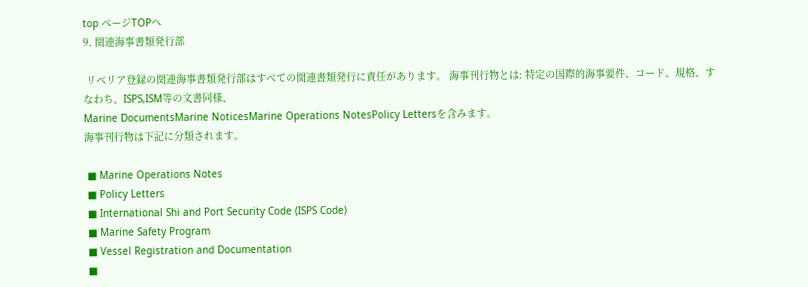top ページTOPへ
9. 関連海事書類発行部

 リベリア登録の関連海事書類発行部はすべての関連書類発行に責任があります。 海事刊行物とは: 特定の国際的海事要件、コード、規格、すなわち、ISPS,ISM等の文書同様、
Marine DocumentsMarine NoticesMarine Operations NotesPolicy Lettersを含みます。
海事刊行物は下記に分類されます。

 ■ Marine Operations Notes
 ■ Policy Letters
 ■ International Shi and Port Security Code (ISPS Code)
 ■ Marine Safety Program
 ■ Vessel Registration and Documentation
 ■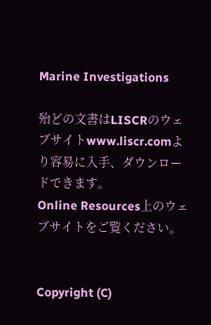Marine Investigations

殆どの文書はLISCRのウェブサイトwww.liscr.comより容易に入手、ダウンロードできます。
Online Resources上のウェブサイトをご覧ください。


Copyright (C)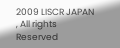2009 LISCR JAPAN , All rights Reserved